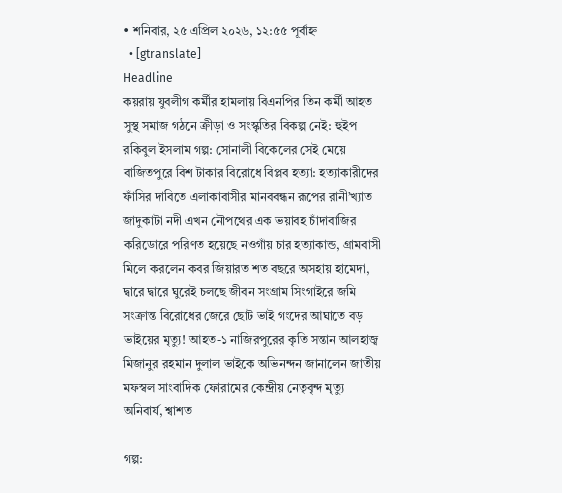• শনিবার, ২৫ এপ্রিল ২০২৬, ১২:৫৫ পূর্বাহ্ন
  • [gtranslate]
Headline
কয়রায় যুবলীগ কর্মীর হামলায় বিএনপির তিন কর্মী আহত সুস্থ সমাজ গঠনে ক্রীড়া ও সংস্কৃতির বিকল্প নেই: হুইপ রকিবুল ইসলাম গল্প: সোনালী বিকেলের সেই মেয়ে বাজিতপুরে বিশ টাকার বিরোধে বিপ্লব হত্যা: হত্যাকারীদের ফাঁসির দাবিতে এলাকাবাসীর মানববন্ধন রূপের রানী’খ্যাত জাদুকাটা নদী এখন নৌপথের এক ভয়াবহ চাঁদাবাজির করিডোরে পরিণত হয়েছে নওগাঁয় চার হত্যাকান্ড, গ্রামবাসী মিলে করলেন কবর জিয়ারত শত বছরে অসহায় হামেদা, দ্বারে দ্বারে ঘুরেই চলছে জীবন সংগ্রাম সিংগাইরে জমি সংক্রান্ত বিরোধের জেরে ছোট ভাই গংদের আঘাতে বড় ভাইয়ের মৃত্যু! আহত-১ নাজিরপুরের কৃতি সন্তান আলহাজ্ব মিজানুর রহমান দুলাল ভাইকে অভিনন্দন জানালেন জাতীয় মফস্বল সাংবাদিক ফোরামের কেন্দ্রীয় নেতৃবৃন্দ মৃত্যু অনিবার্য, শ্বাশত

গল্প: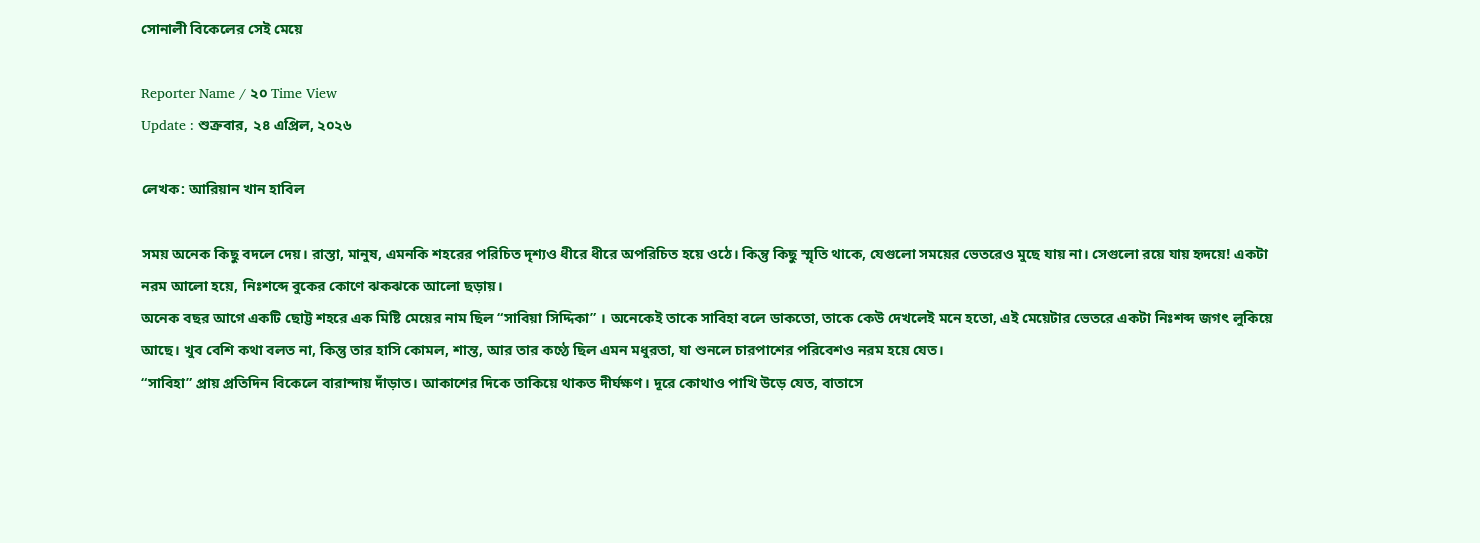সোনালী বিকেলের সেই মেয়ে

Reporter Name / ২০ Time View
Update : শুক্রবার, ২৪ এপ্রিল, ২০২৬

লেখক: আরিয়ান খান হাবিল

সময় অনেক কিছু বদলে দেয়। রাস্তা, মানুষ, এমনকি শহরের পরিচিত দৃশ্যও ধীরে ধীরে অপরিচিত হয়ে ওঠে। কিন্তু কিছু স্মৃতি থাকে, যেগুলো সময়ের ভেতরেও মুছে যায় না। সেগুলো রয়ে যায় হৃদয়ে! একটা নরম আলো হয়ে, নিঃশব্দে বুকের কোণে ঝকঝকে আলো ছড়ায়।
অনেক বছর আগে একটি ছোট্ট শহরে এক মিষ্টি মেয়ের নাম ছিল “সাবিয়া সিদ্দিকা” । অনেকেই তাকে সাবিহা বলে ডাকতো, তাকে কেউ দেখলেই মনে হতো, এই মেয়েটার ভেতরে একটা নিঃশব্দ জগৎ লুকিয়ে আছে। খুব বেশি কথা বলত না, কিন্তু তার হাসি কোমল, শান্ত, আর তার কণ্ঠে ছিল এমন মধুরতা, যা শুনলে চারপাশের পরিবেশও নরম হয়ে যেত।
“সাবিহা” প্রায় প্রতিদিন বিকেলে বারান্দায় দাঁড়াত। আকাশের দিকে তাকিয়ে থাকত দীর্ঘক্ষণ। দূরে কোথাও পাখি উড়ে যেত, বাতাসে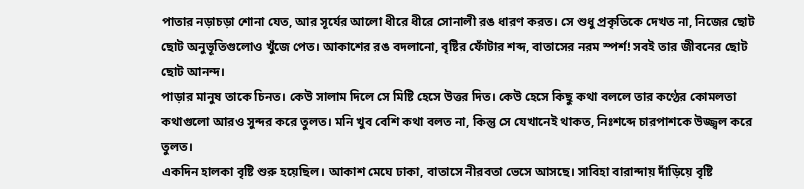পাতার নড়াচড়া শোনা যেত, আর সূর্যের আলো ধীরে ধীরে সোনালী রঙ ধারণ করত। সে শুধু প্রকৃতিকে দেখত না, নিজের ছোট ছোট অনুভূতিগুলোও খুঁজে পেত। আকাশের রঙ বদলানো, বৃষ্টির ফোঁটার শব্দ, বাতাসের নরম স্পর্শ! সবই তার জীবনের ছোট ছোট আনন্দ।
পাড়ার মানুষ তাকে চিনত। কেউ সালাম দিলে সে মিষ্টি হেসে উত্তর দিত। কেউ হেসে কিছু কথা বললে তার কণ্ঠের কোমলতা কথাগুলো আরও সুন্দর করে তুলত। মনি খুব বেশি কথা বলত না, কিন্তু সে যেখানেই থাকত, নিঃশব্দে চারপাশকে উজ্জ্বল করে তুলত।
একদিন হালকা বৃষ্টি শুরু হয়েছিল। আকাশ মেঘে ঢাকা, বাতাসে নীরবতা ভেসে আসছে। সাবিহা বারান্দায় দাঁড়িয়ে বৃষ্টি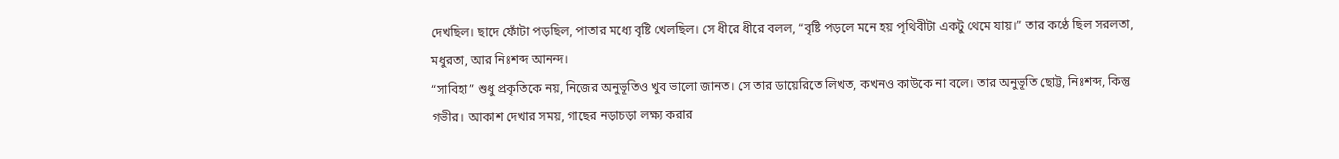দেখছিল। ছাদে ফোঁটা পড়ছিল, পাতার মধ্যে বৃষ্টি খেলছিল। সে ধীরে ধীরে বলল, “বৃষ্টি পড়লে মনে হয় পৃথিবীটা একটু থেমে যায়।” তার কণ্ঠে ছিল সরলতা, মধুরতা, আর নিঃশব্দ আনন্দ।
“সাবিহা” শুধু প্রকৃতিকে নয়, নিজের অনুভূতিও খুব ভালো জানত। সে তার ডায়েরিতে লিখত, কখনও কাউকে না বলে। তার অনুভূতি ছোট্ট, নিঃশব্দ, কিন্তু গভীর। আকাশ দেখার সময়, গাছের নড়াচড়া লক্ষ্য করার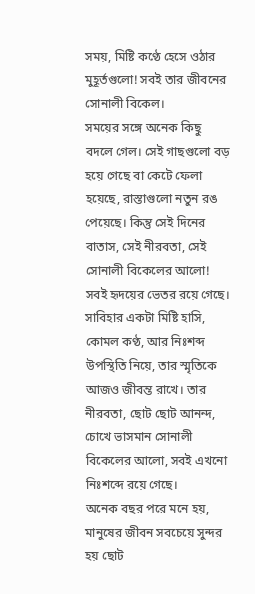সময়, মিষ্টি কণ্ঠে হেসে ওঠার মুহূর্তগুলো! সবই তার জীবনের সোনালী বিকেল।
সময়ের সঙ্গে অনেক কিছু বদলে গেল। সেই গাছগুলো বড় হয়ে গেছে বা কেটে ফেলা হয়েছে, রাস্তাগুলো নতুন রঙ পেয়েছে। কিন্তু সেই দিনের বাতাস, সেই নীরবতা, সেই সোনালী বিকেলের আলো! সবই হৃদয়ের ভেতর রয়ে গেছে।
সাবিহার একটা মিষ্টি হাসি, কোমল কণ্ঠ, আর নিঃশব্দ উপস্থিতি নিয়ে, তার স্মৃতিকে আজও জীবন্ত রাখে। তার নীরবতা, ছোট ছোট আনন্দ, চোখে ভাসমান সোনালী বিকেলের আলো, সবই এখনো নিঃশব্দে রয়ে গেছে।
অনেক বছর পরে মনে হয়, মানুষের জীবন সবচেয়ে সুন্দর হয় ছোট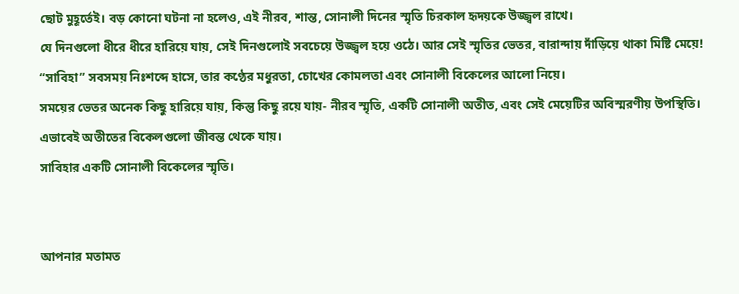ছোট মুহূর্তেই। বড় কোনো ঘটনা না হলেও, এই নীরব, শান্ত, সোনালী দিনের স্মৃতি চিরকাল হৃদয়কে উজ্জ্বল রাখে।
যে দিনগুলো ধীরে ধীরে হারিয়ে যায়, সেই দিনগুলোই সবচেয়ে উজ্জ্বল হয়ে ওঠে। আর সেই স্মৃতির ভেতর, বারান্দায় দাঁড়িয়ে থাকা মিষ্টি মেয়ে! “সাবিহা” সবসময় নিঃশব্দে হাসে, তার কণ্ঠের মধুরতা, চোখের কোমলতা এবং সোনালী বিকেলের আলো নিয়ে।
সময়ের ভেতর অনেক কিছু হারিয়ে যায়, কিন্তু কিছু রয়ে যায়- নীরব স্মৃতি, একটি সোনালী অতীত, এবং সেই মেয়েটির অবিস্মরণীয় উপস্থিতি।
এভাবেই অতীতের বিকেলগুলো জীবন্ত থেকে যায়।
সাবিহার একটি সোনালী বিকেলের স্মৃতি।


আপনার মতামত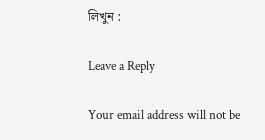লিখুন :

Leave a Reply

Your email address will not be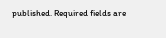published. Required fields are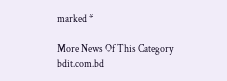marked *

More News Of This Category
bdit.com.bd